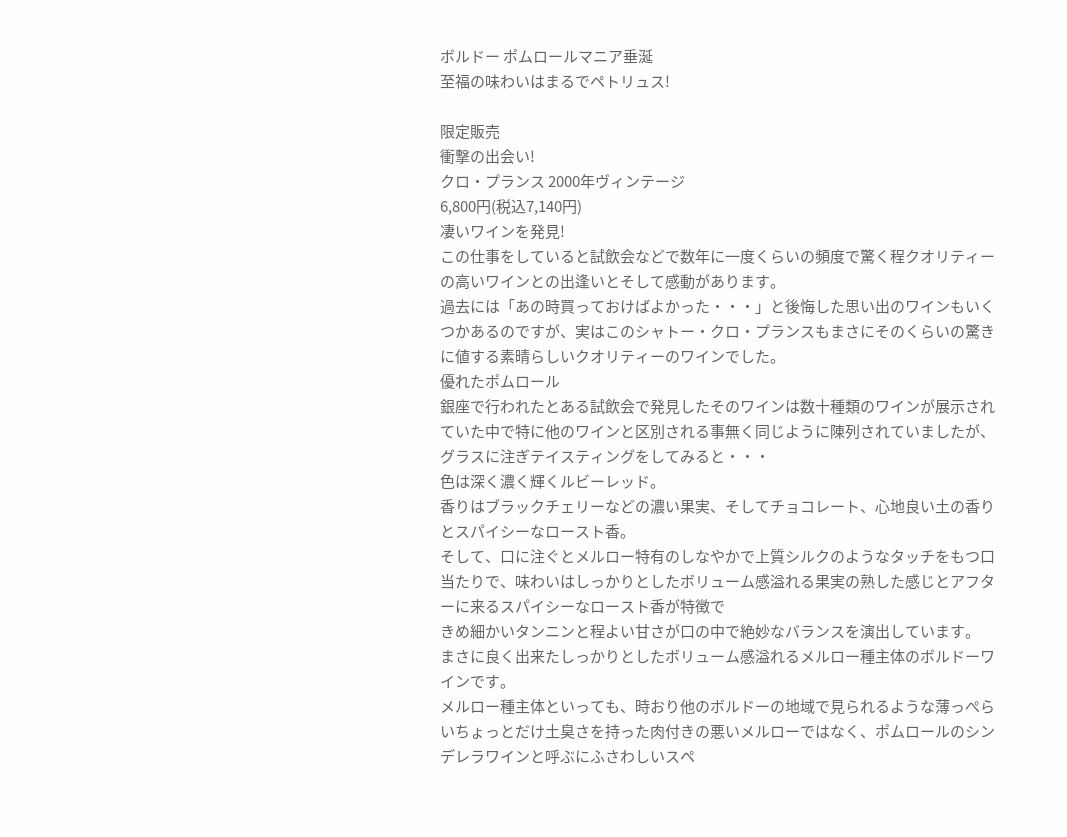ボルドー ポムロールマニア垂涎
至福の味わいはまるでペトリュス!

限定販売
衝撃の出会い!
クロ・プランス 2000年ヴィンテージ
6,800円(税込7,140円)
凄いワインを発見!
この仕事をしていると試飲会などで数年に一度くらいの頻度で驚く程クオリティーの高いワインとの出逢いとそして感動があります。
過去には「あの時買っておけばよかった・・・」と後悔した思い出のワインもいくつかあるのですが、実はこのシャトー・クロ・プランスもまさにそのくらいの驚きに値する素晴らしいクオリティーのワインでした。
優れたポムロール
銀座で行われたとある試飲会で発見したそのワインは数十種類のワインが展示されていた中で特に他のワインと区別される事無く同じように陳列されていましたが、グラスに注ぎテイスティングをしてみると・・・
色は深く濃く輝くルビーレッド。
香りはブラックチェリーなどの濃い果実、そしてチョコレート、心地良い土の香りとスパイシーなロースト香。
そして、口に注ぐとメルロー特有のしなやかで上質シルクのようなタッチをもつ口当たりで、味わいはしっかりとしたボリューム感溢れる果実の熟した感じとアフターに来るスパイシーなロースト香が特徴で
きめ細かいタンニンと程よい甘さが口の中で絶妙なバランスを演出しています。
まさに良く出来たしっかりとしたボリューム感溢れるメルロー種主体のボルドーワインです。
メルロー種主体といっても、時おり他のボルドーの地域で見られるような薄っぺらいちょっとだけ土臭さを持った肉付きの悪いメルローではなく、ポムロールのシンデレラワインと呼ぶにふさわしいスペ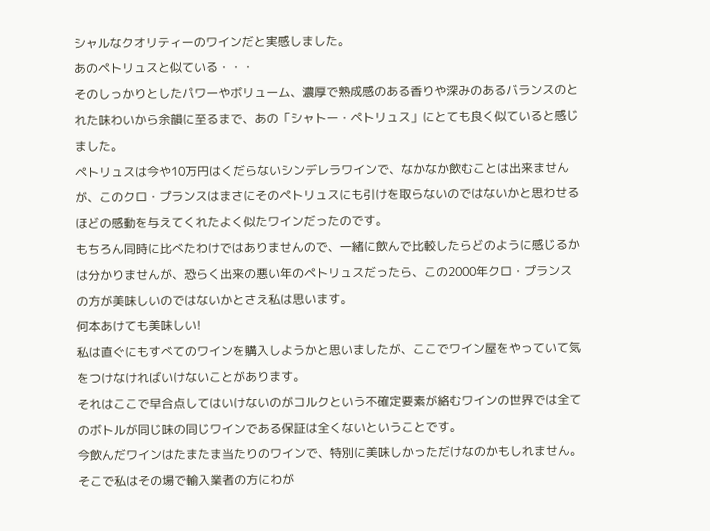シャルなクオリティーのワインだと実感しました。
あのペトリュスと似ている・・・
そのしっかりとしたパワーやボリューム、濃厚で熟成感のある香りや深みのあるバランスのとれた味わいから余韻に至るまで、あの「シャトー・ペトリュス」にとても良く似ていると感じました。
ペトリュスは今や10万円はくだらないシンデレラワインで、なかなか飲むことは出来ませんが、このクロ・プランスはまさにそのペトリュスにも引けを取らないのではないかと思わせるほどの感動を与えてくれたよく似たワインだったのです。
もちろん同時に比べたわけではありませんので、一緒に飲んで比較したらどのように感じるかは分かりませんが、恐らく出来の悪い年のペトリュスだったら、この2000年クロ・プランスの方が美味しいのではないかとさえ私は思います。
何本あけても美味しい!
私は直ぐにもすべてのワインを購入しようかと思いましたが、ここでワイン屋をやっていて気をつけなければいけないことがあります。
それはここで早合点してはいけないのがコルクという不確定要素が絡むワインの世界では全てのボトルが同じ味の同じワインである保証は全くないということです。
今飲んだワインはたまたま当たりのワインで、特別に美味しかっただけなのかもしれません。
そこで私はその場で輸入業者の方にわが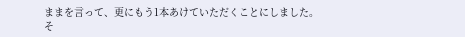ままを言って、更にもう1本あけていただくことにしました。
そ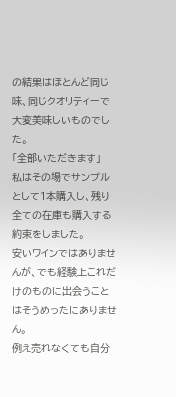の結果はほとんど同じ味、同じクオリティーで大変美味しいものでした。
「全部いただきます」
私はその場でサンプルとして1本購入し、残り全ての在庫も購入する約束をしました。
安いワインではありませんが、でも経験上これだけのものに出会うことはそうめったにありません。
例え売れなくても自分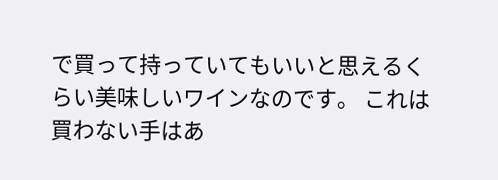で買って持っていてもいいと思えるくらい美味しいワインなのです。 これは買わない手はあ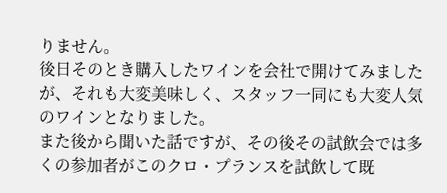りません。
後日そのとき購入したワインを会社で開けてみましたが、それも大変美味しく、スタッフ一同にも大変人気のワインとなりました。
また後から聞いた話ですが、その後その試飲会では多くの参加者がこのクロ・プランスを試飲して既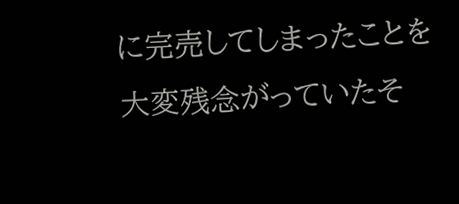に完売してしまったことを大変残念がっていたそ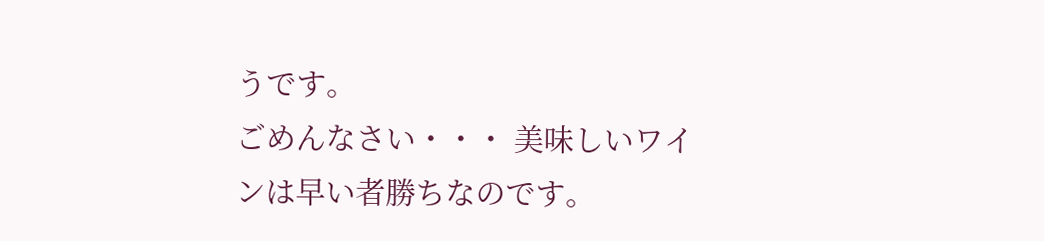うです。
ごめんなさい・・・ 美味しいワインは早い者勝ちなのです。